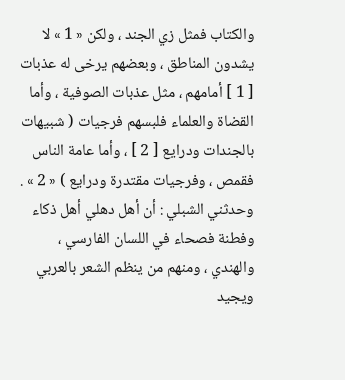والكتاب فمثل زي الجند ، ولكن « 1 » لا يشدون المناطق ، وبعضهم يرخى له عذبات [ 1 ] أمامهم ، مثل عذبات الصوفية ، وأما القضاة والعلماء فلبسهم فرجيات ( شبيهات بالجندات ودرايع [ 2 ] ، وأما عامة الناس فقمص ، وفرجيات مقتدرة ودرايع ) « 2 » .
وحدثني الشبلي : أن أهل دهلي أهل ذكاء وفطنة فصحاء في اللسان الفارسي ، والهندي ، ومنهم من ينظم الشعر بالعربي ويجيد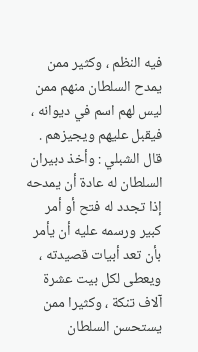فيه النظم ، وكثير ممن يمدح السلطان منهم ممن ليس لهم اسم في ديوانه ، فيقبل عليهم ويجيزهم .
قال الشبلي : وأخذ دبيران السلطان له عادة أن يمدحه إذا تجدد له فتح أو أمر كبير ورسمه عليه أن يأمر بأن تعد أبيات قصيدته ، ويعطى لكل بيت عشرة آلاف تنكة ، وكثيرا ممن يستحسن السلطان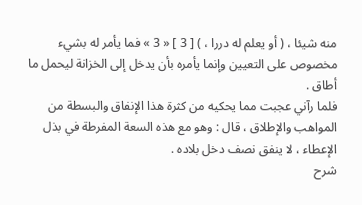منه شيئا ، ( أو يعلم له دررا ، ) [ 3 ] « 3 » فما يأمر له بشيء مخصوص على التعيين وإنما يأمره بأن يدخل إلى الخزانة ليحمل ما أطاق .
فلما رآني عجبت مما يحكيه من كثرة هذا الإنفاق والبسطة من المواهب والإطلاق ، قال : وهو مع هذه السعة المفرطة في بذل الإعطاء ، لا ينفق نصف دخل بلاده .
شرح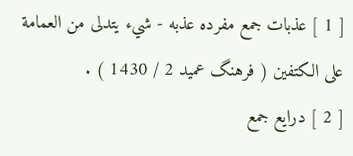[ 1 ] عذبات جمع مفرده عذبه - شيء يتدلى من العمامة على الكتفين ( فرهنگ عميد 2 / 1430 ) .
[ 2 ] درايع جمع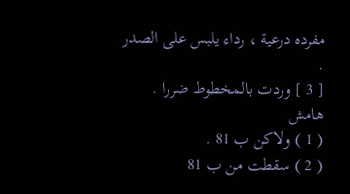مفرده درعية ، رداء يلبس على الصدر .
[ 3 ] وردت بالمخطوط ضررا .
هامش
( 1 ) ولاكن ب 81 .
( 2 ) سقطت من ب 81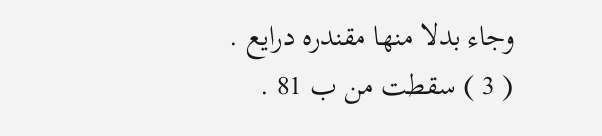وجاء بدلا منها مقندره درايع .
( 3 ) سقطت من ب 81 .